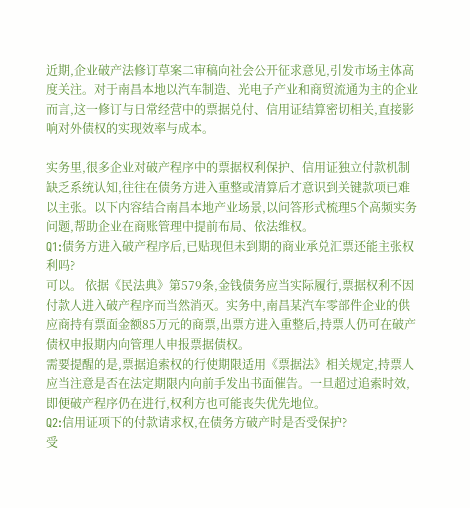近期,企业破产法修订草案二审稿向社会公开征求意见,引发市场主体高度关注。对于南昌本地以汽车制造、光电子产业和商贸流通为主的企业而言,这一修订与日常经营中的票据兑付、信用证结算密切相关,直接影响对外债权的实现效率与成本。

实务里,很多企业对破产程序中的票据权利保护、信用证独立付款机制缺乏系统认知,往往在债务方进入重整或清算后才意识到关键款项已难以主张。以下内容结合南昌本地产业场景,以问答形式梳理5个高频实务问题,帮助企业在商账管理中提前布局、依法维权。
Q1:债务方进入破产程序后,已贴现但未到期的商业承兑汇票还能主张权利吗?
可以。 依据《民法典》第579条,金钱债务应当实际履行,票据权利不因付款人进入破产程序而当然消灭。实务中,南昌某汽车零部件企业的供应商持有票面金额85万元的商票,出票方进入重整后,持票人仍可在破产债权申报期内向管理人申报票据债权。
需要提醒的是,票据追索权的行使期限适用《票据法》相关规定,持票人应当注意是否在法定期限内向前手发出书面催告。一旦超过追索时效,即便破产程序仍在进行,权利方也可能丧失优先地位。
Q2:信用证项下的付款请求权,在债务方破产时是否受保护?
受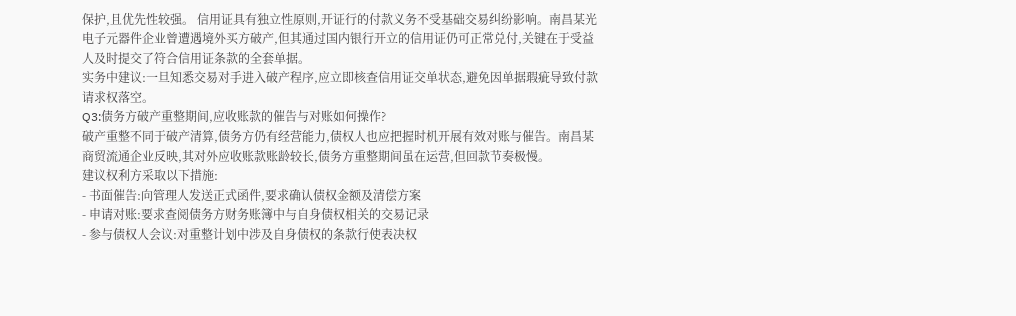保护,且优先性较强。 信用证具有独立性原则,开证行的付款义务不受基础交易纠纷影响。南昌某光电子元器件企业曾遭遇境外买方破产,但其通过国内银行开立的信用证仍可正常兑付,关键在于受益人及时提交了符合信用证条款的全套单据。
实务中建议:一旦知悉交易对手进入破产程序,应立即核查信用证交单状态,避免因单据瑕疵导致付款请求权落空。
Q3:债务方破产重整期间,应收账款的催告与对账如何操作?
破产重整不同于破产清算,债务方仍有经营能力,债权人也应把握时机开展有效对账与催告。南昌某商贸流通企业反映,其对外应收账款账龄较长,债务方重整期间虽在运营,但回款节奏极慢。
建议权利方采取以下措施:
- 书面催告:向管理人发送正式函件,要求确认债权金额及清偿方案
- 申请对账:要求查阅债务方财务账簿中与自身债权相关的交易记录
- 参与债权人会议:对重整计划中涉及自身债权的条款行使表决权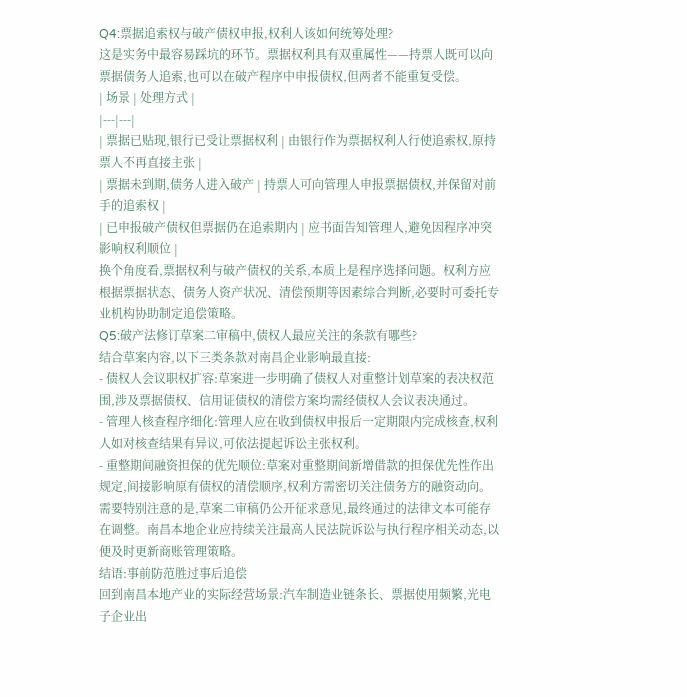Q4:票据追索权与破产债权申报,权利人该如何统筹处理?
这是实务中最容易踩坑的环节。票据权利具有双重属性——持票人既可以向票据债务人追索,也可以在破产程序中申报债权,但两者不能重复受偿。
| 场景 | 处理方式 |
|---|---|
| 票据已贴现,银行已受让票据权利 | 由银行作为票据权利人行使追索权,原持票人不再直接主张 |
| 票据未到期,债务人进入破产 | 持票人可向管理人申报票据债权,并保留对前手的追索权 |
| 已申报破产债权但票据仍在追索期内 | 应书面告知管理人,避免因程序冲突影响权利顺位 |
换个角度看,票据权利与破产债权的关系,本质上是程序选择问题。权利方应根据票据状态、债务人资产状况、清偿预期等因素综合判断,必要时可委托专业机构协助制定追偿策略。
Q5:破产法修订草案二审稿中,债权人最应关注的条款有哪些?
结合草案内容,以下三类条款对南昌企业影响最直接:
- 债权人会议职权扩容:草案进一步明确了债权人对重整计划草案的表决权范围,涉及票据债权、信用证债权的清偿方案均需经债权人会议表决通过。
- 管理人核查程序细化:管理人应在收到债权申报后一定期限内完成核查,权利人如对核查结果有异议,可依法提起诉讼主张权利。
- 重整期间融资担保的优先顺位:草案对重整期间新增借款的担保优先性作出规定,间接影响原有债权的清偿顺序,权利方需密切关注债务方的融资动向。
需要特别注意的是,草案二审稿仍公开征求意见,最终通过的法律文本可能存在调整。南昌本地企业应持续关注最高人民法院诉讼与执行程序相关动态,以便及时更新商账管理策略。
结语:事前防范胜过事后追偿
回到南昌本地产业的实际经营场景:汽车制造业链条长、票据使用频繁,光电子企业出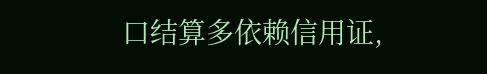口结算多依赖信用证,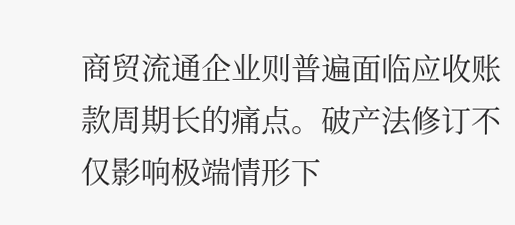商贸流通企业则普遍面临应收账款周期长的痛点。破产法修订不仅影响极端情形下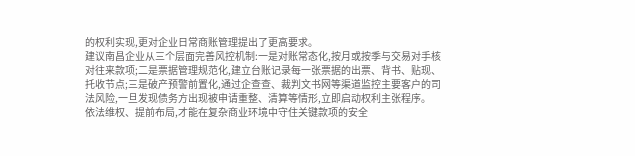的权利实现,更对企业日常商账管理提出了更高要求。
建议南昌企业从三个层面完善风控机制:一是对账常态化,按月或按季与交易对手核对往来款项;二是票据管理规范化,建立台账记录每一张票据的出票、背书、贴现、托收节点;三是破产预警前置化,通过企查查、裁判文书网等渠道监控主要客户的司法风险,一旦发现债务方出现被申请重整、清算等情形,立即启动权利主张程序。
依法维权、提前布局,才能在复杂商业环境中守住关键款项的安全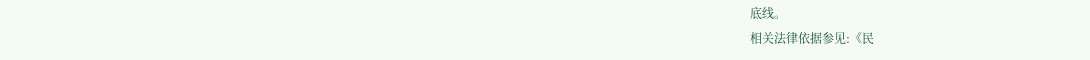底线。
相关法律依据参见:《民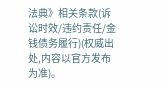法典》相关条款(诉讼时效/违约责任/金钱债务履行)(权威出处,内容以官方发布为准)。